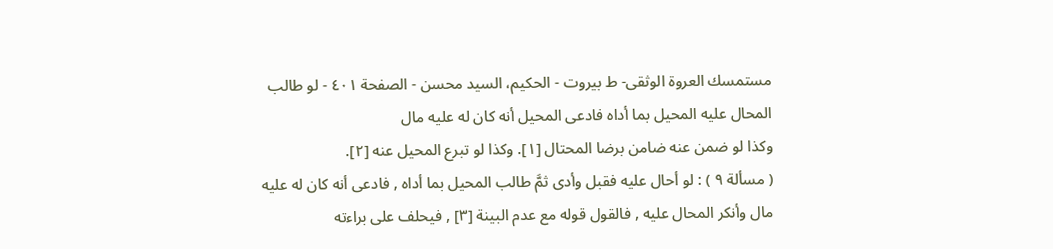مستمسك العروة الوثقى- ط بیروت - الحكيم، السيد محسن - الصفحة ٤٠١ - لو طالب المحال عليه المحيل بما أداه فادعى المحيل أنه كان له عليه مال
وكذا لو ضمن عنه ضامن برضا المحتال [١]. وكذا لو تبرع المحيل عنه [٢].
( مسألة ٩ ) : لو أحال عليه فقبل وأدى ثمَّ طالب المحيل بما أداه , فادعى أنه كان له عليه مال وأنكر المحال عليه , فالقول قوله مع عدم البينة [٣] , فيحلف على براءته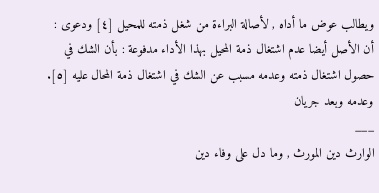ويطالب عوض ما أداه , لأصالة البراءة من شغل ذمته للمحيل [٤] ودعوى : أن الأصل أيضا عدم اشتغال ذمة المحيل بهذا الأداء مدفوعة : بأن الشك في حصول اشتغال ذمته وعدمه مسبب عن الشك في اشتغال ذمة المحال عليه [٥]. وعدمه وبعد جريان
___
الوارث دين المورث , وما دل على وفاء دين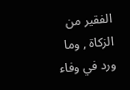الفقير من الزكاة , وما ورد في وفاء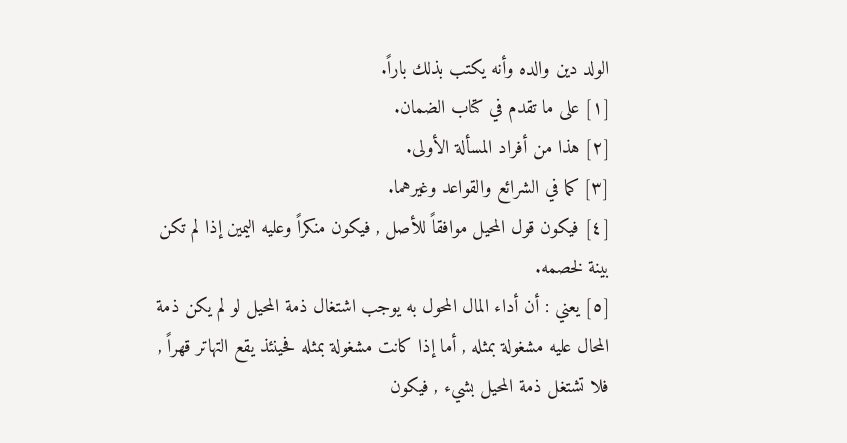الولد دين والده وأنه يكتب بذلك باراً.
[١] على ما تقدم في كتاب الضمان.
[٢] هذا من أفراد المسألة الأولى.
[٣] كما في الشرائع والقواعد وغيرهما.
[٤] فيكون قول المحيل موافقاً للأصل , فيكون منكراً وعليه اليمين إذا لم تكن بينة لخصمه.
[٥] يعني : أن أداء المال المحول به يوجب اشتغال ذمة المحيل لو لم يكن ذمة المحال عليه مشغولة بمثله , أما إذا كانت مشغولة بمثله فحينئذ يقع التهاتر قهراً , فلا تشتغل ذمة المحيل بشيء , فيكون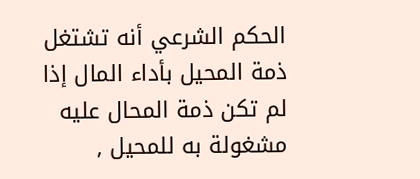الحكم الشرعي أنه تشتغل ذمة المحيل بأداء المال إذا لم تكن ذمة المحال عليه مشغولة به للمحيل ,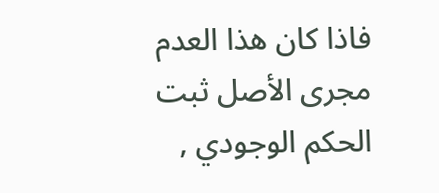فاذا كان هذا العدم مجرى الأصل ثبت الحكم الوجودي ,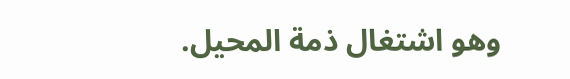وهو اشتغال ذمة المحيل.